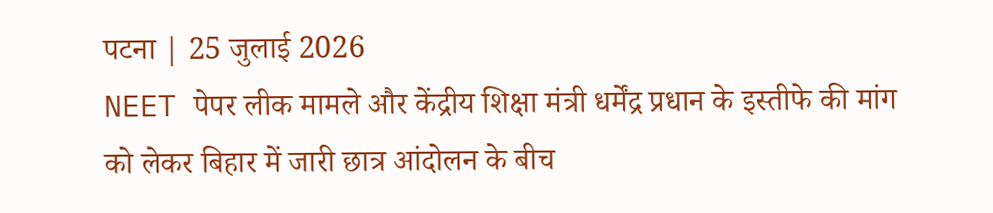पटना | 25 जुलाई 2026
NEET पेपर लीक मामले और केंद्रीय शिक्षा मंत्री धर्मेंद्र प्रधान के इस्तीफे की मांग को लेकर बिहार में जारी छात्र आंदोलन के बीच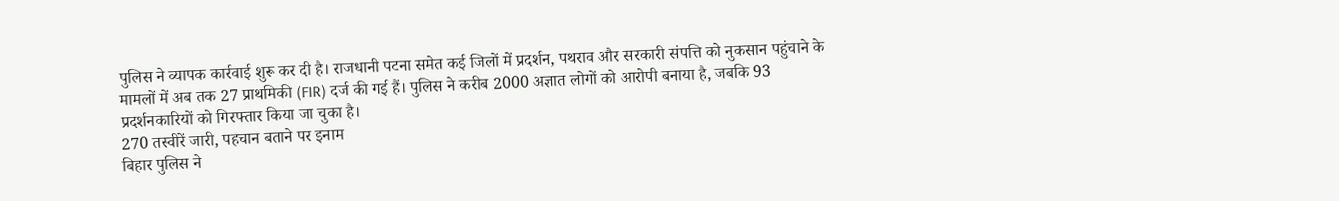पुलिस ने व्यापक कार्रवाई शुरू कर दी है। राजधानी पटना समेत कई जिलों में प्रदर्शन, पथराव और सरकारी संपत्ति को नुकसान पहुंचाने के मामलों में अब तक 27 प्राथमिकी (FIR) दर्ज की गई हैं। पुलिस ने करीब 2000 अज्ञात लोगों को आरोपी बनाया है, जबकि 93 प्रदर्शनकारियों को गिरफ्तार किया जा चुका है।
270 तस्वीरें जारी, पहचान बताने पर इनाम
बिहार पुलिस ने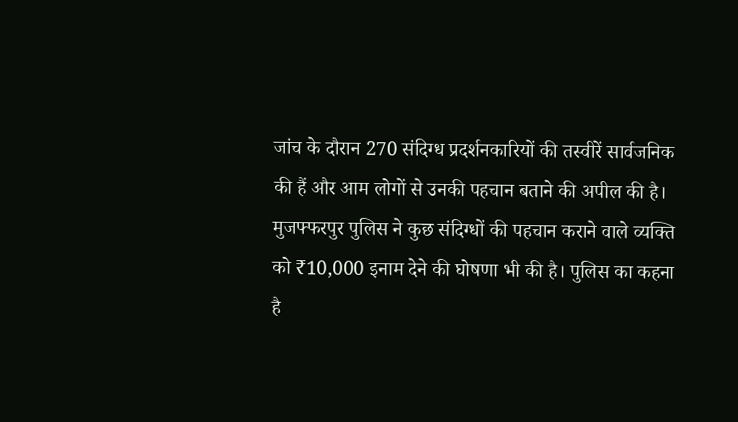जांच के दौरान 270 संदिग्ध प्रदर्शनकारियों की तस्वीरें सार्वजनिक की हैं और आम लोगों से उनकी पहचान बताने की अपील की है। मुजफ्फरपुर पुलिस ने कुछ संदिग्धों की पहचान कराने वाले व्यक्ति को ₹10,000 इनाम देने की घोषणा भी की है। पुलिस का कहना है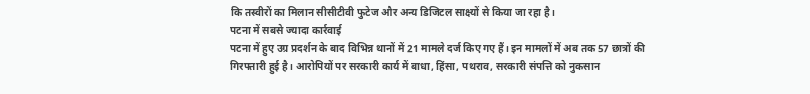कि तस्वीरों का मिलान सीसीटीवी फुटेज और अन्य डिजिटल साक्ष्यों से किया जा रहा है।
पटना में सबसे ज्यादा कार्रवाई
पटना में हुए उग्र प्रदर्शन के बाद विभिन्न थानों में 21 मामले दर्ज किए गए हैं। इन मामलों में अब तक 57 छात्रों की गिरफ्तारी हुई है। आरोपियों पर सरकारी कार्य में बाधा, हिंसा, पथराव, सरकारी संपत्ति को नुकसान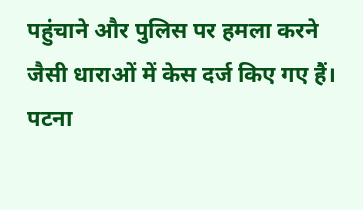पहुंचाने और पुलिस पर हमला करने जैसी धाराओं में केस दर्ज किए गए हैं। पटना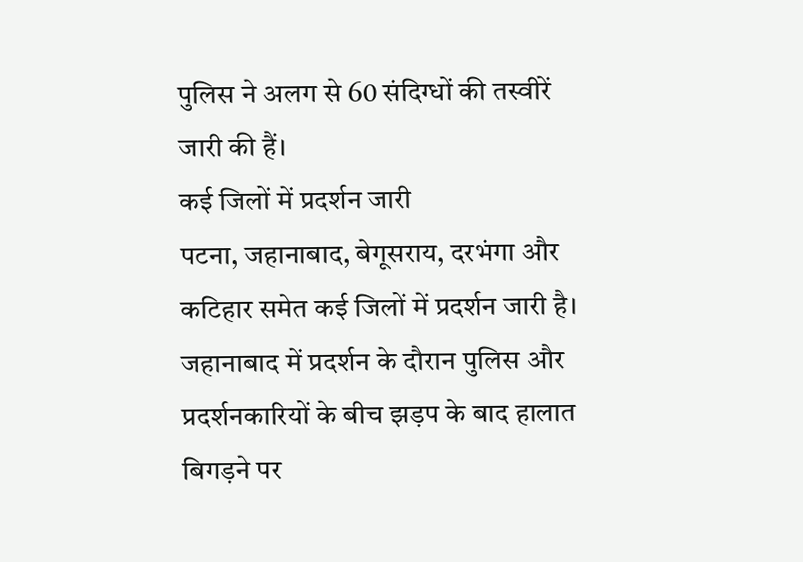पुलिस ने अलग से 60 संदिग्धों की तस्वीरें जारी की हैं।
कई जिलों में प्रदर्शन जारी
पटना, जहानाबाद, बेगूसराय, दरभंगा और कटिहार समेत कई जिलों में प्रदर्शन जारी है। जहानाबाद में प्रदर्शन के दौरान पुलिस और प्रदर्शनकारियों के बीच झड़प के बाद हालात बिगड़ने पर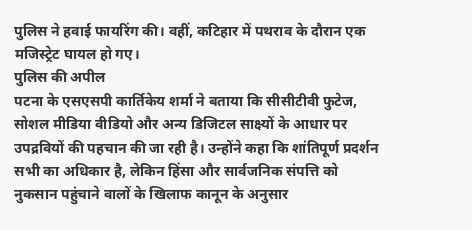पुलिस ने हवाई फायरिंग की। वहीं, कटिहार में पथराव के दौरान एक मजिस्ट्रेट घायल हो गए।
पुलिस की अपील
पटना के एसएसपी कार्तिकेय शर्मा ने बताया कि सीसीटीवी फुटेज, सोशल मीडिया वीडियो और अन्य डिजिटल साक्ष्यों के आधार पर उपद्रवियों की पहचान की जा रही है। उन्होंने कहा कि शांतिपूर्ण प्रदर्शन सभी का अधिकार है, लेकिन हिंसा और सार्वजनिक संपत्ति को नुकसान पहुंचाने वालों के खिलाफ कानून के अनुसार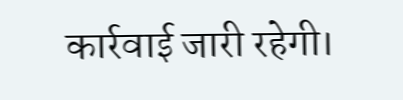कार्रवाई जारी रहेगी।